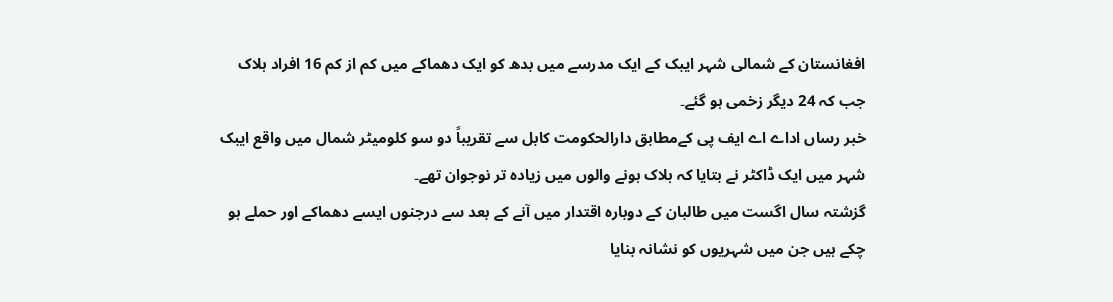افغانستان کے شمالی شہر ایبک کے ایک مدرسے میں بدھ کو ایک دھماکے میں کم از کم 16 افراد ہلاک جب کہ 24 دیگر زخمی ہو گئے۔
خبر رساں اداے اے ایف پی کےمطابق دارالحکومت کابل سے تقریباً دو سو کلومیٹر شمال میں واقع ایبک شہر میں ایک ڈاکٹر نے بتایا کہ ہلاک ہونے والوں میں زیادہ تر نوجوان تھے۔
گزشتہ سال اگست میں طالبان کے دوبارہ اقتدار میں آنے کے بعد سے درجنوں ایسے دھماکے اور حملے ہو چکے ہیں جن میں شہریوں کو نشانہ بنایا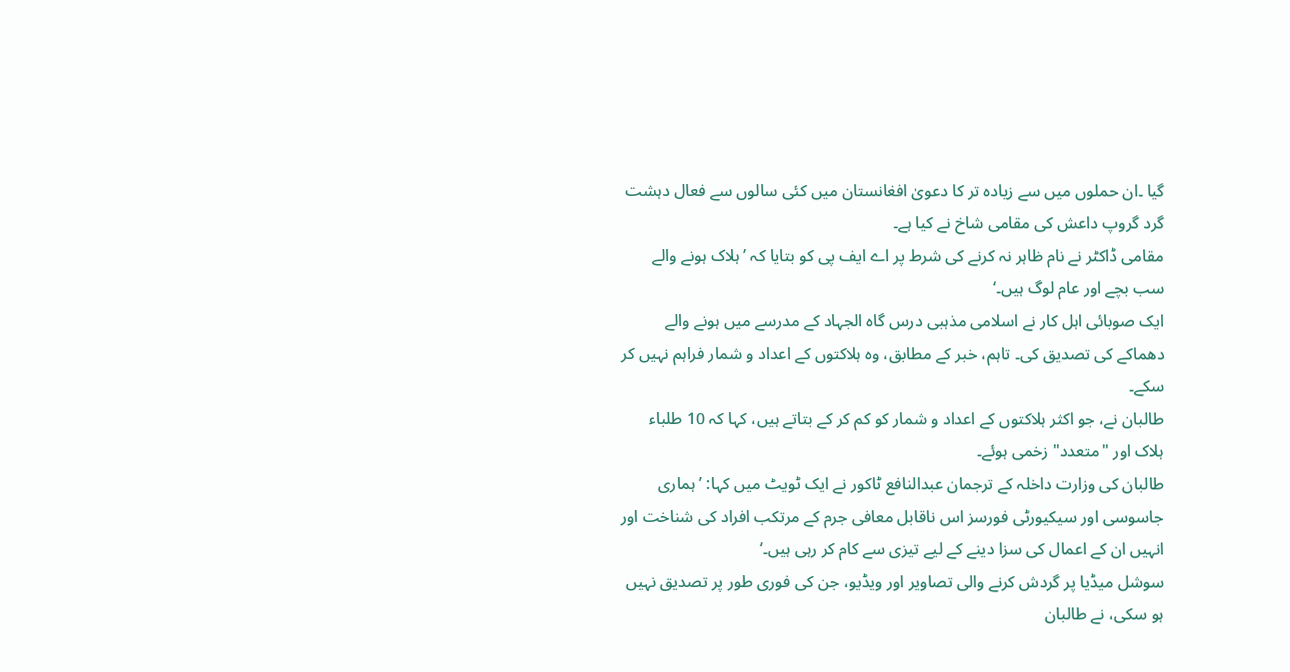گیا ۔ان حملوں میں سے زیادہ تر کا دعویٰ افغانستان میں کئی سالوں سے فعال دہشت گرد گروپ داعش کی مقامی شاخ نے کیا ہے۔
مقامی ڈاکٹر نے نام ظاہر نہ کرنے کی شرط پر اے ایف پی کو بتایا کہ ’ہلاک ہونے والے سب بچے اور عام لوگ ہیں۔‘
ایک صوبائی اہل کار نے اسلامی مذہبی درس گاہ الجہاد کے مدرسے میں ہونے والے دھماکے کی تصدیق کی۔ تاہم، خبر کے مطابق، وہ ہلاکتوں کے اعداد و شمار فراہم نہیں کر سکے۔
طالبان نے، جو اکثر ہلاکتوں کے اعداد و شمار کو کم کر کے بتاتے ہیں، کہا کہ 10 طلباء ہلاک اور "متعدد" زخمی ہوئے۔
طالبان کی وزارت داخلہ کے ترجمان عبدالنافع ٹاکور نے ایک ٹویٹ میں کہا: ’ہماری جاسوسی اور سیکیورٹی فورسز اس ناقابل معافی جرم کے مرتکب افراد کی شناخت اور انہیں ان کے اعمال کی سزا دینے کے لیے تیزی سے کام کر رہی ہیں۔‘
سوشل میڈیا پر گردش کرنے والی تصاویر اور ویڈیو، جن کی فوری طور پر تصدیق نہیں ہو سکی، نے طالبان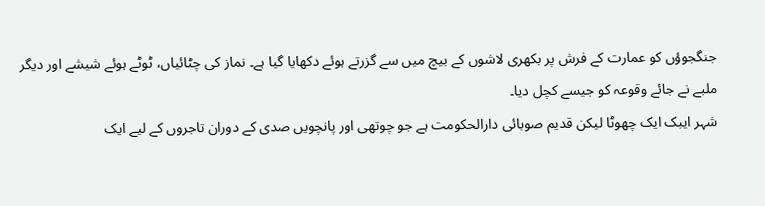جنگجوؤں کو عمارت کے فرش پر بکھری لاشوں کے بیچ میں سے گزرتے ہوئے دکھایا گیا ہے۔ نماز کی چٹائیاں، ٹوٹے ہوئے شیشے اور دیگر ملبے نے جائے وقوعہ کو جیسے کچل دیا۔
شہر ایبک ایک چھوٹا لیکن قدیم صوبائی دارالحکومت ہے جو چوتھی اور پانچویں صدی کے دوران تاجروں کے لیے ایک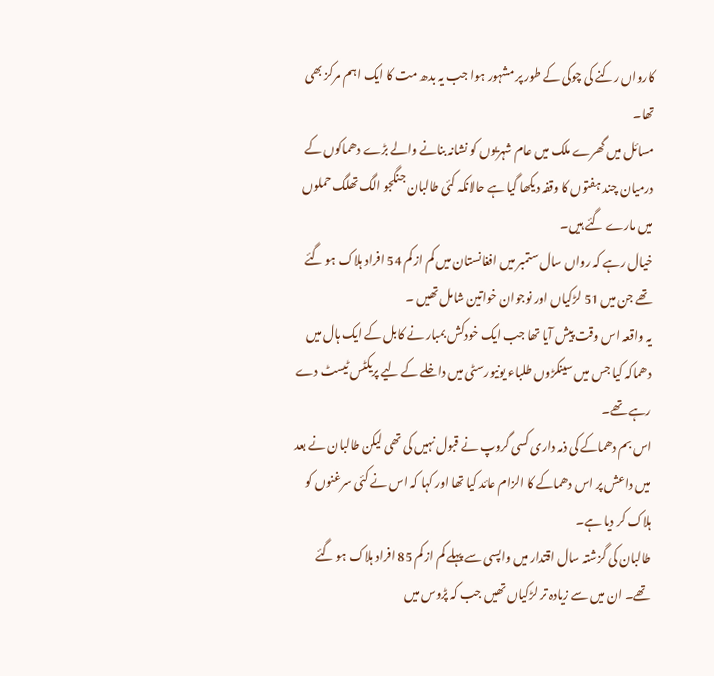کارواں رکنے کی چوکی کے طور پر مشہور ہوا جب یہ بدھ مت کا ایک اہم مرکز بھی تھا۔
مسائل میں گھرے ملک میں عام شہریوں کو نشانہ بنانے والے بڑے دھماکوں کے درمیان چند ہفتوں کا وقفہ دیکھا گیا ہے حالانکہ کئی طالبان جنگجو الگ تھلگ حملوں میں مارے گئے ہیں۔
خیال رہے کہ رواں سال ستمبر میں افغانستان میں کم از کم 54 افراد ہلاک ہو گئے تھے جن میں 51 لڑکیاں اور نوجوان خواتین شامل تھیں ۔
یہ واقعہ اس وقت پیش آیا تھا جب ایک خودکش بمبار نے کابل کے ایک ہال میں دھماکہ کیا جس میں سینکڑوں طلباء یونیورسٹی میں داخلے کے لیے پریکٹس ٹیسٹ دے رہے تھے۔
اس بم دھماکے کی ذمہ داری کسی گروپ نے قبول نہیں کی تھی لیکن طالبان نے بعد میں داعش پر اس دھماکے کا الزام عائد کیا تھا اور کہا کہ اس نے کئی سرغنوں کو ہلاک کر دیا ہے۔
طالبان کی گزشتہ سال اقتدار میں واپسی سے پہلے کم از کم 85 افراد ہلاک ہو گئے تھے۔ ان میں سے زیادہ تر لڑکیاں تھیں جب کہ پڑوس میں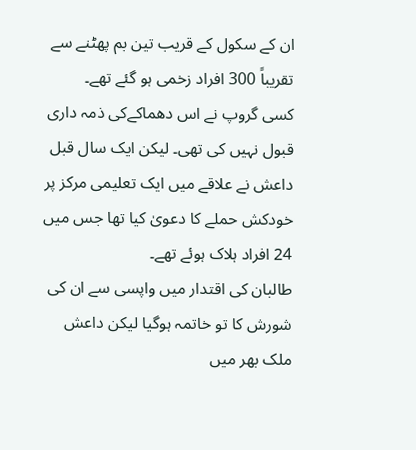ان کے سکول کے قریب تین بم پھٹنے سے تقریباً 300 افراد زخمی ہو گئے تھے۔
کسی گروپ نے اس دھماکےکی ذمہ داری قبول نہیں کی تھی۔ لیکن ایک سال قبل داعش نے علاقے میں ایک تعلیمی مرکز پر خودکش حملے کا دعویٰ کیا تھا جس میں 24 افراد ہلاک ہوئے تھے۔
طالبان کی اقتدار میں واپسی سے ان کی شورش کا تو خاتمہ ہوگیا لیکن داعش ملک بھر میں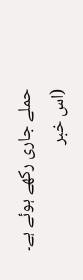حملے جاری رکھے ہوئے ہے۔
(اس خبر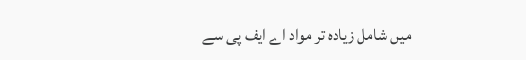میں شامل زیادہ تر مواد اے ایف پی سے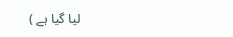لیا گیا ہے )